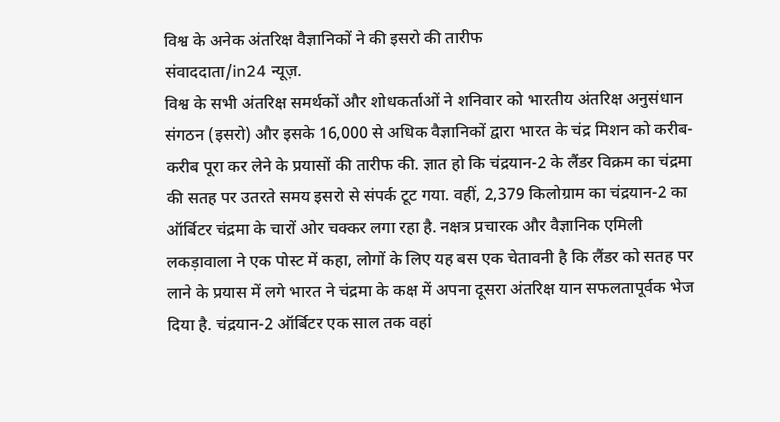विश्व के अनेक अंतरिक्ष वैज्ञानिकों ने की इसरो की तारीफ
संवाददाता/in24 न्यूज़.
विश्व के सभी अंतरिक्ष समर्थकों और शोधकर्ताओं ने शनिवार को भारतीय अंतरिक्ष अनुसंधान संगठन (इसरो) और इसके 16,000 से अधिक वैज्ञानिकों द्वारा भारत के चंद्र मिशन को करीब-करीब पूरा कर लेने के प्रयासों की तारीफ की. ज्ञात हो कि चंद्रयान-2 के लैंडर विक्रम का चंद्रमा की सतह पर उतरते समय इसरो से संपर्क टूट गया. वहीं, 2,379 किलोग्राम का चंद्रयान-2 का ऑर्बिटर चंद्रमा के चारों ओर चक्कर लगा रहा है. नक्षत्र प्रचारक और वैज्ञानिक एमिली लकड़ावाला ने एक पोस्ट में कहा, लोगों के लिए यह बस एक चेतावनी है कि लैंडर को सतह पर लाने के प्रयास में लगे भारत ने चंद्रमा के कक्ष में अपना दूसरा अंतरिक्ष यान सफलतापूर्वक भेज दिया है. चंद्रयान-2 ऑर्बिटर एक साल तक वहां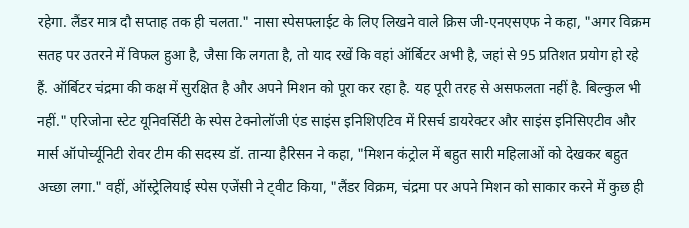रहेगा. लैंडर मात्र दौ सप्ताह तक ही चलता." नासा स्पेसफ्लाईट के लिए लिखने वाले क्रिस जी-एनएसएफ ने कहा, "अगर विक्रम सतह पर उतरने में विफल हुआ है, जैसा कि लगता है, तो याद रखें कि वहां ऑर्बिटर अभी है, जहां से 95 प्रतिशत प्रयोग हो रहे हैं. ऑर्बिटर चंद्रमा की कक्ष में सुरक्षित है और अपने मिशन को पूरा कर रहा है. यह पूरी तरह से असफलता नहीं है. बिल्कुल भी नहीं." एरिजोना स्टेट यूनिवर्सिटी के स्पेस टेक्नोलॉजी एंड साइंस इनिशिएटिव में रिसर्च डायरेक्टर और साइंस इनिसिएटीव और मार्स ऑपोर्च्यूनिटी रोवर टीम की सदस्य डॉ. तान्या हैरिसन ने कहा, "मिशन कंट्रोल में बहुत सारी महिलाओं को देखकर बहुत अच्छा लगा." वहीं, ऑस्ट्रेलियाई स्पेस एजेंसी ने ट्वीट किया, "लैंडर विक्रम, चंद्रमा पर अपने मिशन को साकार करने में कुछ ही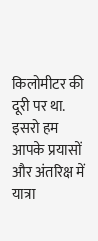किलोमीटर की दूरी पर था. इसरो हम आपके प्रयासों और अंतरिक्ष में यात्रा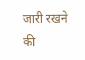जारी रखने की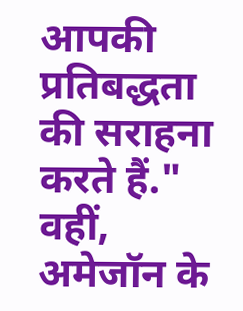आपकी प्रतिबद्धता की सराहना करते हैं." वहीं, अमेजॉन के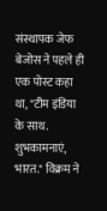संस्थापक जेफ बेजोस ने पहले ही एक पोस्ट कहा था, "टीम इंडिया के साथ. शुभकामनाएं, भारत." विक्रम ने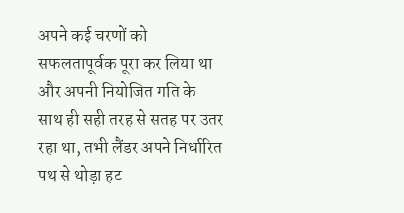अपने कई चरणों को सफलतापूर्वक पूरा कर लिया था और अपनी नियोजित गति के साथ ही सही तरह से सतह पर उतर रहा था, तभी लैंडर अपने निर्धारित पथ से थोड़ा हट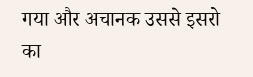गया और अचानक उससे इसरो का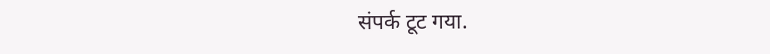संपर्क टूट गया.